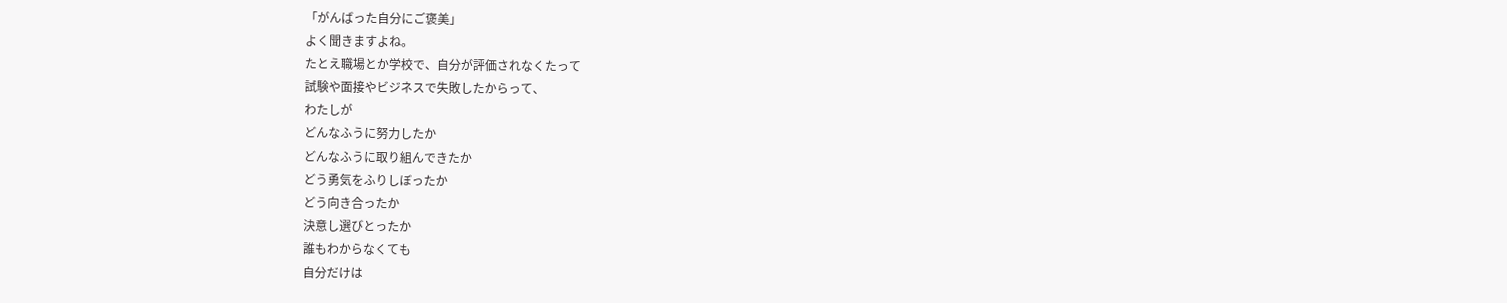「がんばった自分にご褒美」
よく聞きますよね。
たとえ職場とか学校で、自分が評価されなくたって
試験や面接やビジネスで失敗したからって、
わたしが
どんなふうに努力したか
どんなふうに取り組んできたか
どう勇気をふりしぼったか
どう向き合ったか
決意し選びとったか
誰もわからなくても
自分だけは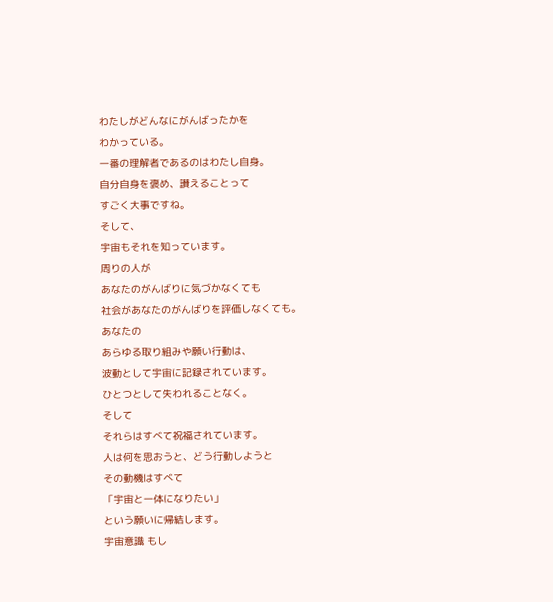わたしがどんなにがんばったかを
わかっている。
一番の理解者であるのはわたし自身。
自分自身を褒め、讃えることって
すごく大事ですね。
そして、
宇宙もそれを知っています。
周りの人が
あなたのがんばりに気づかなくても
社会があなたのがんばりを評価しなくても。
あなたの
あらゆる取り組みや願い行動は、
波動として宇宙に記録されています。
ひとつとして失われることなく。
そして
それらはすべて祝福されています。
人は何を思おうと、どう行動しようと
その動機はすべて
「宇宙と一体になりたい」
という願いに帰結します。
宇宙意識 もし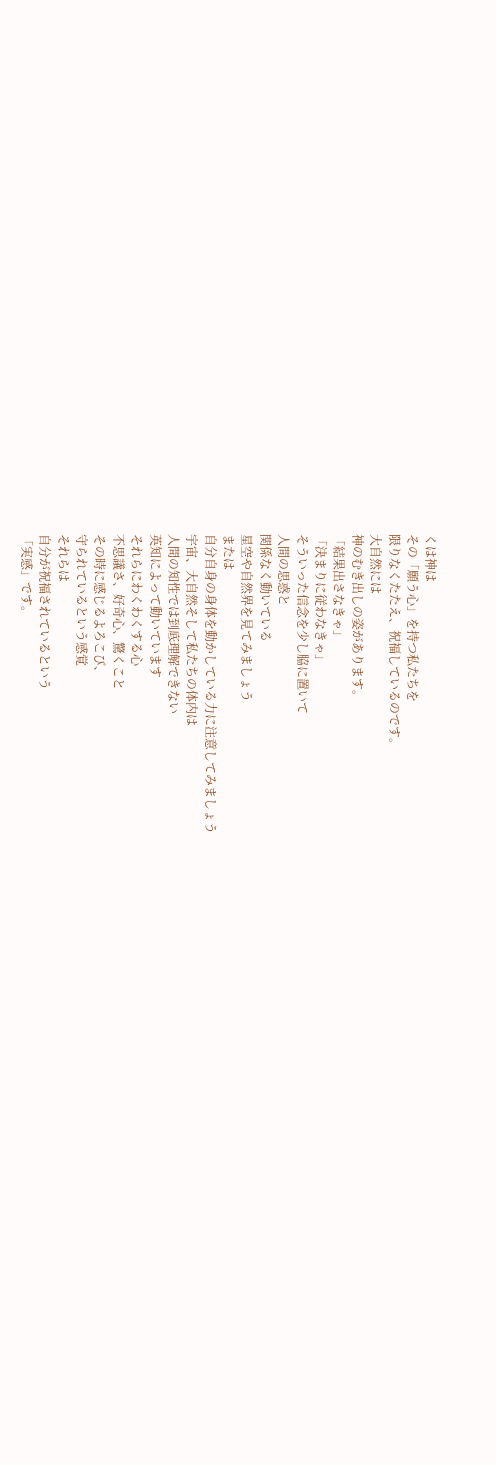くは神は
その「願う心」を持つ私たちを
限りなくたたえ、祝福しているのです。
大自然には
神のむき出しの姿があります。
「結果出さなきゃ」
「決まりに従わなきゃ」
そういった信念を少し脇に置いて
人間の思惑と
関係なく動いている
星空や自然界を見てみましょう
または
自分自身の身体を動かしている力に注意してみましょう
宇宙、大自然そして私たちの体内は
人間の知性では到底理解できない
英知によって動いています
それらにわくわくする心
不思議さ、好奇心、驚くこと
その時に感じるよろこび、
守られているという感覚
それらは
自分が祝福されているという
「実感」です。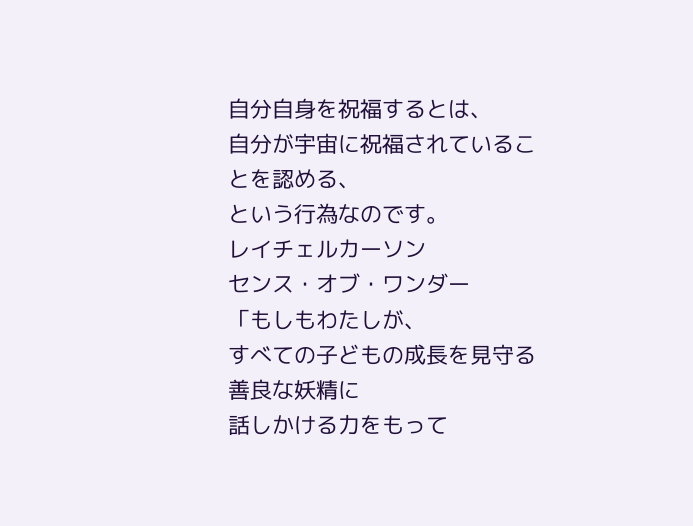自分自身を祝福するとは、
自分が宇宙に祝福されていることを認める、
という行為なのです。
レイチェルカーソン
センス・オブ・ワンダー
「もしもわたしが、
すべての子どもの成長を見守る善良な妖精に
話しかける力をもって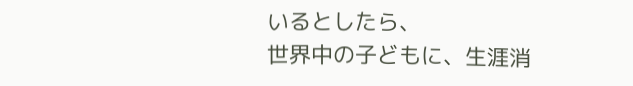いるとしたら、
世界中の子どもに、生涯消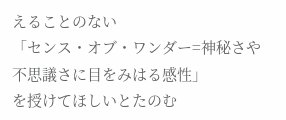えることのない
「センス・オブ・ワンダー=神秘さや不思議さに目をみはる感性」
を授けてほしいとたのむ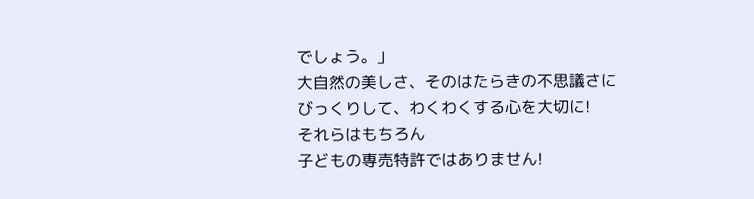でしょう。」
大自然の美しさ、そのはたらきの不思議さに
びっくりして、わくわくする心を大切に!
それらはもちろん
子どもの専売特許ではありません!